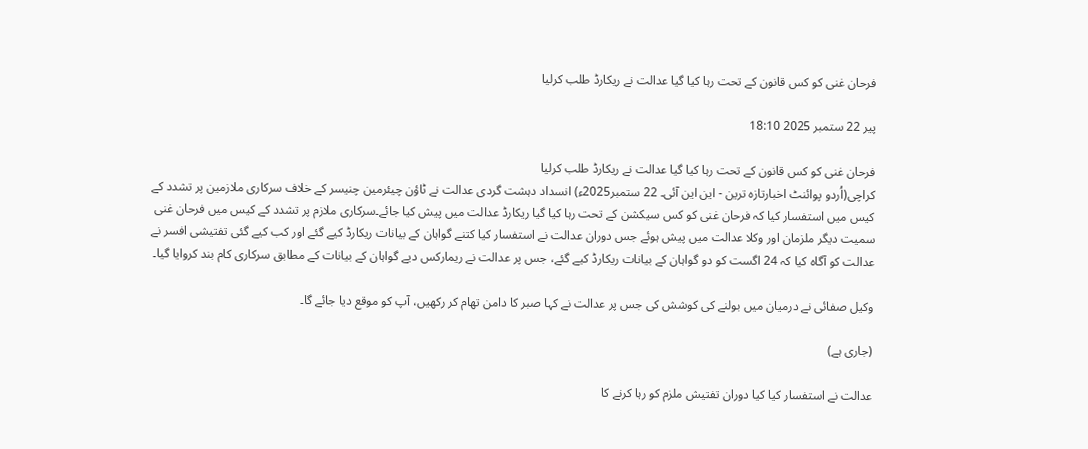فرحان غنی کو کس قانون کے تحت رہا کیا گیا عدالت نے ریکارڈ طلب کرلیا

پیر 22 ستمبر 2025 18:10

فرحان غنی کو کس قانون کے تحت رہا کیا گیا عدالت نے ریکارڈ طلب کرلیا
کراچی(اُردو پوائنٹ اخبارتازہ ترین - این این آئی۔ 22 ستمبر2025ء) انسداد دہشت گردی عدالت نے ٹاؤن چیئرمین چنیسر کے خلاف سرکاری ملازمین پر تشدد کے کیس میں استفسار کیا کہ فرحان غنی کو کس سیکشن کے تحت رہا کیا گیا ریکارڈ عدالت میں پیش کیا جائے۔سرکاری ملازم پر تشدد کے کیس میں فرحان غنی سمیت دیگر ملزمان اور وکلا عدالت میں پیش ہوئے جس دوران عدالت نے استفسار کیا کتنے گواہان کے بیانات ریکارڈ کیے گئے اور کب کیے گئی تفتیشی افسر نے عدالت کو آگاہ کیا کہ 24 اگست کو دو گواہان کے بیانات ریکارڈ کیے گئے، جس پر عدالت نے ریمارکس دیے گواہان کے بیانات کے مطابق سرکاری کام بند کروایا گیا۔

وکیل صفائی نے درمیان میں بولنے کی کوشش کی جس پر عدالت نے کہا صبر کا دامن تھام کر رکھیں، آپ کو موقع دیا جائے گا۔

(جاری ہے)

عدالت نے استفسار کیا کیا دوران تفتیش ملزم کو رہا کرنے کا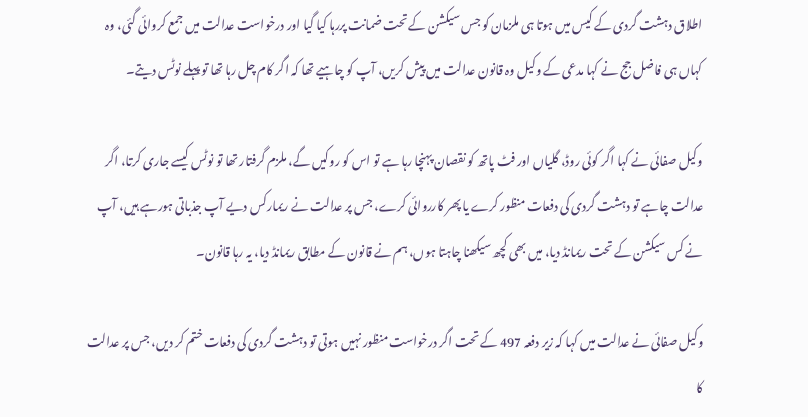اطلاق دہشت گردی کے کیس میں ہوتا ہی ملزمان کو جس سیکشن کے تحت ضمانت پررہا کیا گیا اور درخواست عدالت میں جمع کروائی گئی، وہ کہاں ہی فاضل جج نے کہا مدعی کے وکیل وہ قانون عدالت میں پیش کریں، آپ کو چاہیے تھا کہ اگر کام چل رہا تھا تو پہلے نوٹس دیتے۔

وکیل صفائی نے کہا اگر کوئی روڈ، گلیاں اور فٹ پاتھ کو نقصان پہنچا رہا ہے تو اس کو روکیں گے، ملزم گرفتار تھا تو نوٹس کیسے جاری کرتا، اگر عدالت چاہے تو دہشت گردی کی دفعات منظور کرے یا پھر کارروائی کرے، جس پر عدالت نے ریمارکس دیے آپ جذباتی ہورہے ہیں، آپ نے کس سیکشن کے تحت ریمانڈ دیا، میں بھی کچھ سیکھنا چاہتا ہوں، ہم نے قانون کے مطابق ریمانڈ دیا، یہ رہا قانون۔

وکیل صفائی نے عدالت میں کہا کہ زیر دفعہ 497 کے تحت اگر درخواست منظور نہیں ہوتی تو دہشت گردی کی دفعات ختم کر دیں، جس پر عدالت کا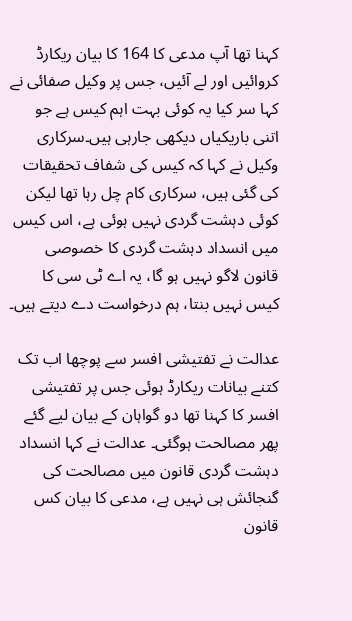کہنا تھا آپ مدعی کا 164 کا بیان ریکارڈ کروائیں اور لے آئیں، جس پر وکیل صفائی نے کہا سر کیا یہ کوئی بہت اہم کیس ہے جو اتنی باریکیاں دیکھی جارہی ہیں۔سرکاری وکیل نے کہا کہ کیس کی شفاف تحقیقات کی گئی ہیں، سرکاری کام چل رہا تھا لیکن کوئی دہشت گردی نہیں ہوئی ہے، اس کیس میں انسداد دہشت گردی کا خصوصی قانون لاگو نہیں ہو گا، یہ اے ٹی سی کا کیس نہیں بنتا، ہم درخواست دے دیتے ہیں۔

عدالت نے تفتیشی افسر سے پوچھا اب تک کتنے بیانات ریکارڈ ہوئی جس پر تفتیشی افسر کا کہنا تھا دو گواہان کے بیان لیے گئے پھر مصالحت ہوگئی۔ عدالت نے کہا انسداد دہشت گردی قانون میں مصالحت کی گنجائش ہی نہیں ہے، مدعی کا بیان کس قانون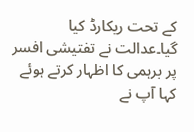کے تحت ریکارڈ کیا گیا۔عدالت نے تفتیشی افسر پر برہمی کا اظہار کرتے ہوئے کہا آپ نے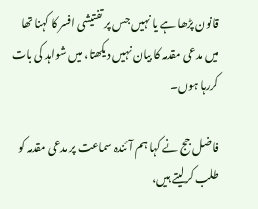قانون پڑھا ہے یا نہیں جس پر تفتیشی افسر کا کہنا تھا میں مدعی مقدمہ کا بیان نہیں دیکھتا، میں شواہد کی بات کررہا ہوں۔

فاضل جج نے کہا ہم آئندہ سماعت پر مدعی مقدمہ کو طلب کرلیتے ہیں،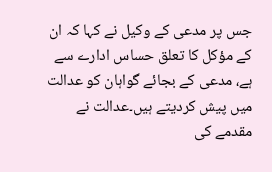جس پر مدعی کے وکیل نے کہا کہ ان کے مؤکل کا تعلق حساس ادارے سے ہے، مدعی کے بجائے گواہان کو عدالت میں پیش کردیتے ہیں۔عدالت نے مقدمے کی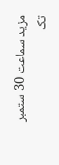مزید سماعت 30 ستمبر تک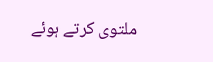ملتوی کرتے ہوئے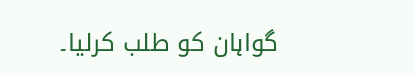گواہان کو طلب کرلیا۔